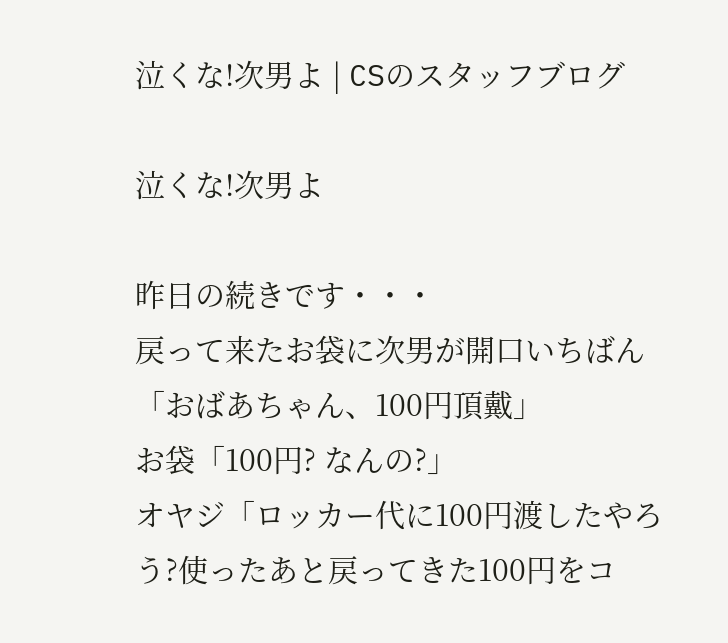泣くな!次男よ | CSのスタッフブログ

泣くな!次男よ

昨日の続きです・・・
戻って来たお袋に次男が開口いちばん
「おばあちゃん、100円頂戴」
お袋「100円? なんの?」
オヤジ「ロッカー代に100円渡したやろう?使ったあと戻ってきた100円をコ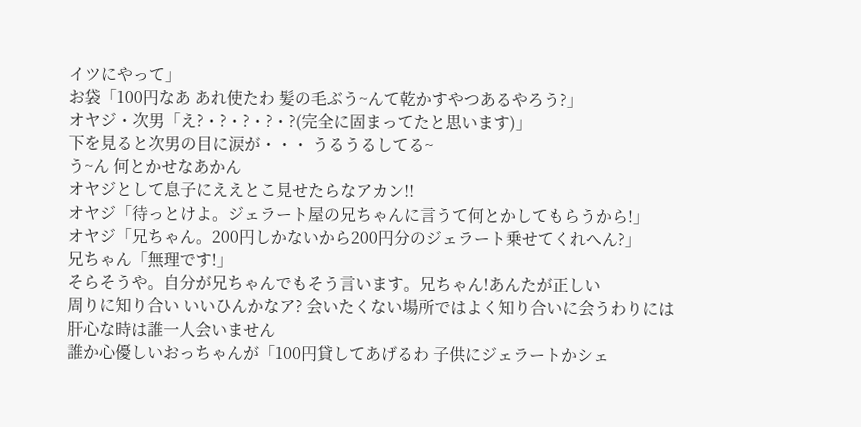イツにやって」
お袋「100円なあ あれ使たわ 髪の毛ぶう~んて乾かすやつあるやろう?」
オヤジ・次男「え?・?・?・?・?(完全に固まってたと思います)」
下を見ると次男の目に涙が・・・ うるうるしてる~
う~ん 何とかせなあかん
オヤジとして息子にええとこ見せたらなアカン!!
オヤジ「待っとけよ。ジェラート屋の兄ちゃんに言うて何とかしてもらうから!」
オヤジ「兄ちゃん。200円しかないから200円分のジェラート乗せてくれへん?」
兄ちゃん「無理です!」
そらそうや。自分が兄ちゃんでもそう言います。兄ちゃん!あんたが正しい
周りに知り合い いいひんかなア? 会いたくない場所ではよく知り合いに会うわりには
肝心な時は誰一人会いません
誰か心優しいおっちゃんが「100円貸してあげるわ 子供にジェラートかシェ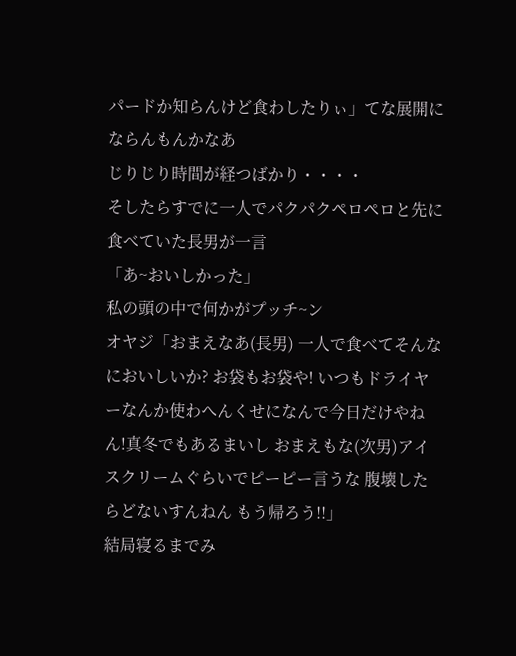パードか知らんけど食わしたりぃ」てな展開にならんもんかなあ
じりじり時間が経つばかり・・・・
そしたらすでに一人でパクパクペロペロと先に食べていた長男が一言
「あ~おいしかった」
私の頭の中で何かがプッチ~ン
オヤジ「おまえなあ(長男) 一人で食べてそんなにおいしいか? お袋もお袋や! いつもドライヤーなんか使わへんくせになんで今日だけやねん!真冬でもあるまいし おまえもな(次男)アイスクリームぐらいでピーピー言うな 腹壊したらどないすんねん もう帰ろう!!」
結局寝るまでみ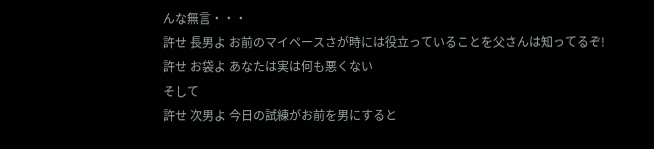んな無言・・・
許せ 長男よ お前のマイペースさが時には役立っていることを父さんは知ってるぞ!
許せ お袋よ あなたは実は何も悪くない
そして
許せ 次男よ 今日の試練がお前を男にすると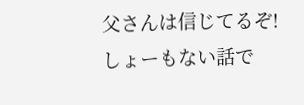父さんは信じてるぞ!
しょーもない話で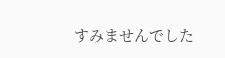すみませんでした